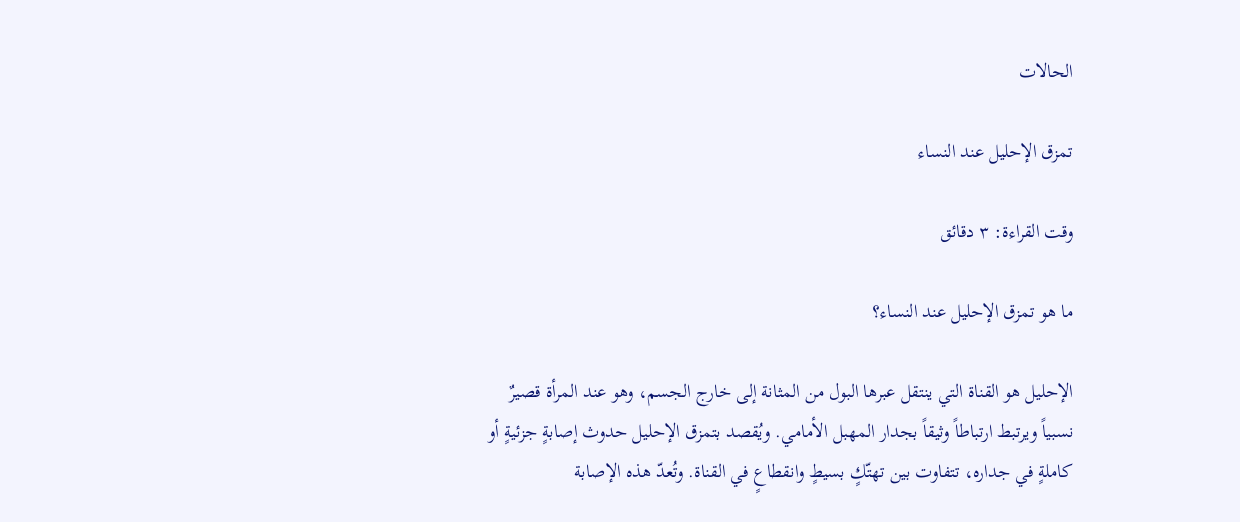الحالات

تمزق الإحليل عند النساء

وقت القراءة: ٣ دقائق

ما هو تمزق الإحليل عند النساء؟

الإحليل هو القناة التي ينتقل عبرها البول من المثانة إلى خارج الجسم، وهو عند المرأة قصيرٌ نسبياً ويرتبط ارتباطاً وثيقاً بجدار المهبل الأمامي. ويُقصد بتمزق الإحليل حدوث إصابةٍ جزئيةٍ أو كاملةٍ في جداره، تتفاوت بين تهتّكٍ بسيطٍ وانقطاعٍ في القناة. وتُعدّ هذه الإصابة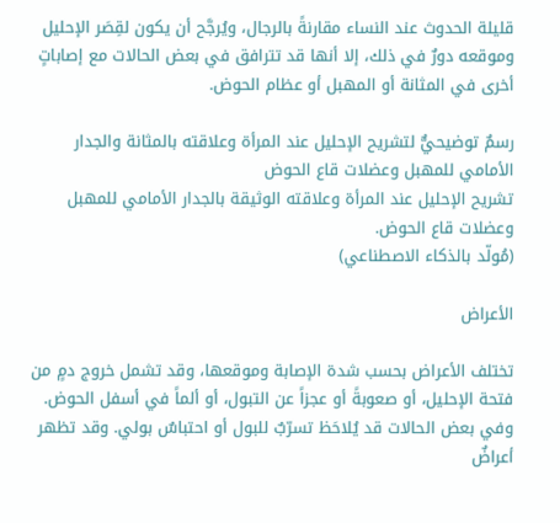قليلة الحدوث عند النساء مقارنةً بالرجال، ويُرجَّح أن يكون لقِصَر الإحليل وموقعه دورٌ في ذلك، إلا أنها قد تترافق في بعض الحالات مع إصاباتٍ أخرى في المثانة أو المهبل أو عظام الحوض.

رسمٌ توضيحيٌّ لتشريح الإحليل عند المرأة وعلاقته بالمثانة والجدار الأمامي للمهبل وعضلات قاع الحوض
تشريح الإحليل عند المرأة وعلاقته الوثيقة بالجدار الأمامي للمهبل وعضلات قاع الحوض.
(مُولّد بالذكاء الاصطناعي)

الأعراض

تختلف الأعراض بحسب شدة الإصابة وموقعها، وقد تشمل خروج دمٍ من فتحة الإحليل، أو صعوبةً أو عجزاً عن التبول، أو ألماً في أسفل الحوض. وفي بعض الحالات قد يُلاحَظ تسرّبٌ للبول أو احتباسٌ بولي. وقد تظهر أعراضٌ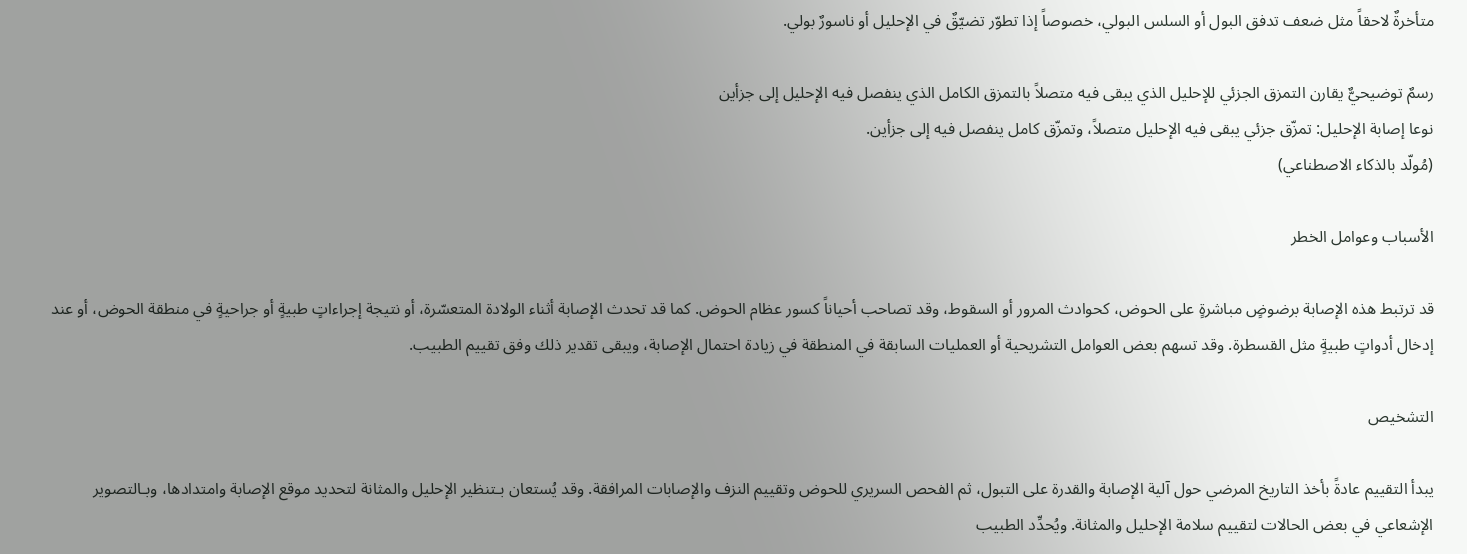متأخرةٌ لاحقاً مثل ضعف تدفق البول أو السلس البولي، خصوصاً إذا تطوّر تضيّقٌ في الإحليل أو ناسورٌ بولي.

رسمٌ توضيحيٌّ يقارن التمزق الجزئي للإحليل الذي يبقى فيه متصلاً بالتمزق الكامل الذي ينفصل فيه الإحليل إلى جزأين
نوعا إصابة الإحليل: تمزّق جزئي يبقى فيه الإحليل متصلاً، وتمزّق كامل ينفصل فيه إلى جزأين.
(مُولّد بالذكاء الاصطناعي)

الأسباب وعوامل الخطر

قد ترتبط هذه الإصابة برضوضٍ مباشرةٍ على الحوض، كحوادث المرور أو السقوط، وقد تصاحب أحياناً كسور عظام الحوض. كما قد تحدث الإصابة أثناء الولادة المتعسّرة، أو نتيجة إجراءاتٍ طبيةٍ أو جراحيةٍ في منطقة الحوض، أو عند إدخال أدواتٍ طبيةٍ مثل القسطرة. وقد تسهم بعض العوامل التشريحية أو العمليات السابقة في المنطقة في زيادة احتمال الإصابة، ويبقى تقدير ذلك وفق تقييم الطبيب.

التشخيص

يبدأ التقييم عادةً بأخذ التاريخ المرضي حول آلية الإصابة والقدرة على التبول، ثم الفحص السريري للحوض وتقييم النزف والإصابات المرافقة. وقد يُستعان بـتنظير الإحليل والمثانة لتحديد موقع الإصابة وامتدادها، وبـالتصوير الإشعاعي في بعض الحالات لتقييم سلامة الإحليل والمثانة. ويُحدِّد الطبيب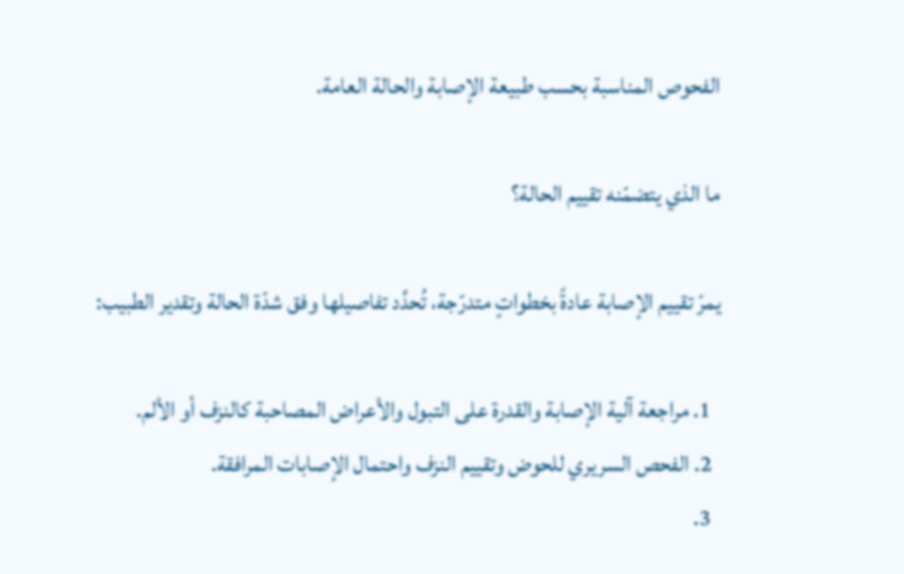الفحوص المناسبة بحسب طبيعة الإصابة والحالة العامة.

ما الذي يتضمّنه تقييم الحالة؟

يمرّ تقييم الإصابة عادةً بخطواتٍ متدرّجة، تُحدَّد تفاصيلها وفق شدّة الحالة وتقدير الطبيب:

  1. مراجعة آلية الإصابة والقدرة على التبول والأعراض المصاحبة كالنزف أو الألم.
  2. الفحص السريري للحوض وتقييم النزف واحتمال الإصابات المرافقة.
  3.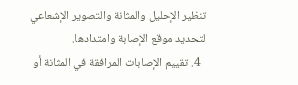تنظير الإحليل والمثانة والتصوير الإشعاعي لتحديد موقع الإصابة وامتدادها.
  4. تقييم الإصابات المرافقة في المثانة أو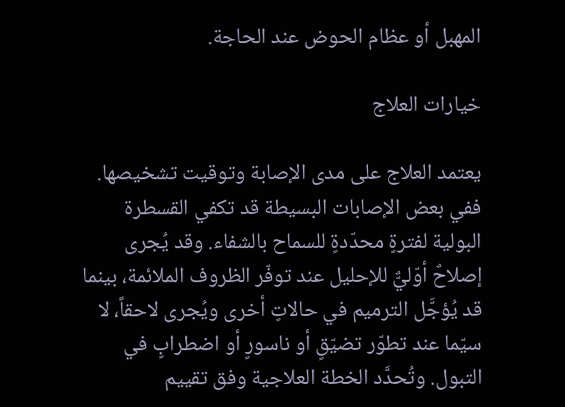المهبل أو عظام الحوض عند الحاجة.

خيارات العلاج

يعتمد العلاج على مدى الإصابة وتوقيت تشخيصها. ففي بعض الإصابات البسيطة قد تكفي القسطرة البولية لفترةٍ محدّدةٍ للسماح بالشفاء. وقد يُجرى إصلاحٌ أوّليٌّ للإحليل عند توفّر الظروف الملائمة، بينما قد يُؤجَّل الترميم في حالاتٍ أخرى ويُجرى لاحقاً، لا سيّما عند تطوّر تضيّقٍ أو ناسورٍ أو اضطرابٍ في التبول. وتُحدَّد الخطة العلاجية وفق تقييم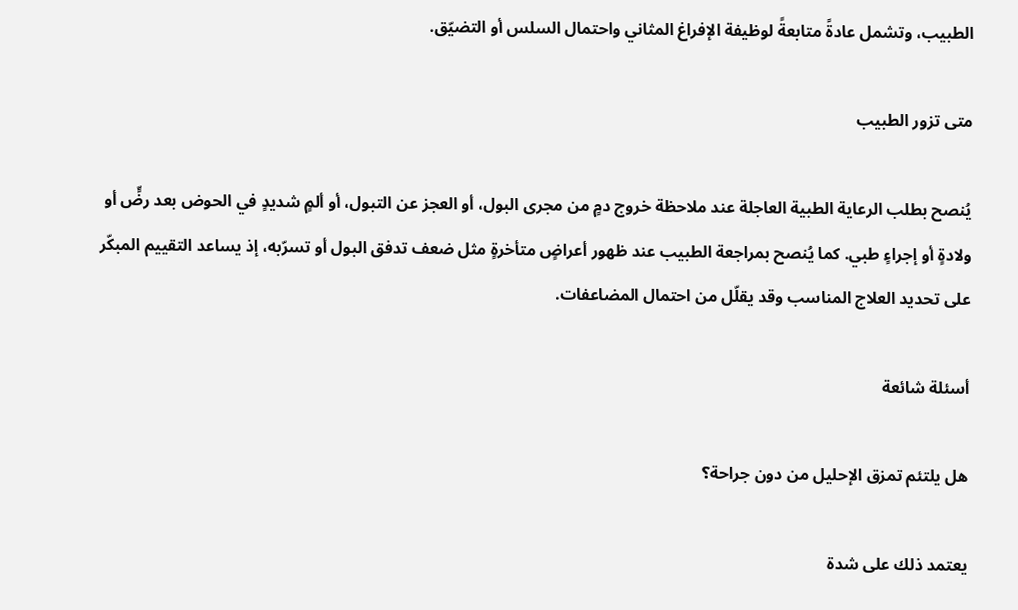الطبيب، وتشمل عادةً متابعةً لوظيفة الإفراغ المثاني واحتمال السلس أو التضيّق.

متى تزور الطبيب

يُنصح بطلب الرعاية الطبية العاجلة عند ملاحظة خروج دمٍ من مجرى البول، أو العجز عن التبول، أو ألمٍ شديدٍ في الحوض بعد رضٍّ أو ولادةٍ أو إجراءٍ طبي. كما يُنصح بمراجعة الطبيب عند ظهور أعراضٍ متأخرةٍ مثل ضعف تدفق البول أو تسرّبه، إذ يساعد التقييم المبكّر على تحديد العلاج المناسب وقد يقلّل من احتمال المضاعفات.

أسئلة شائعة

هل يلتئم تمزق الإحليل من دون جراحة؟

يعتمد ذلك على شدة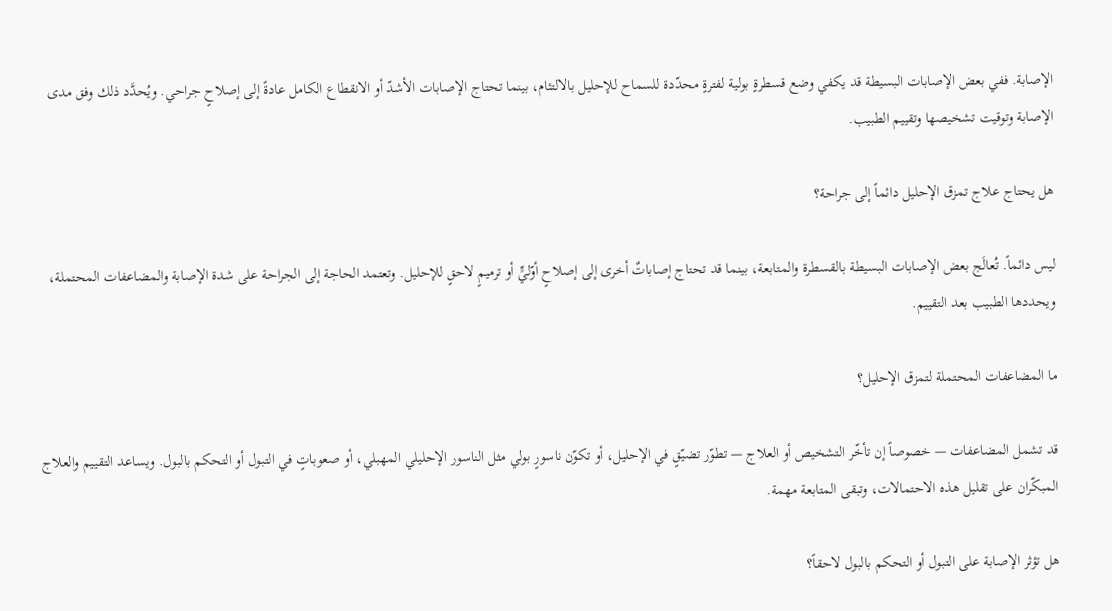الإصابة. ففي بعض الإصابات البسيطة قد يكفي وضع قسطرةٍ بولية لفترةٍ محدّدة للسماح للإحليل بالالتئام، بينما تحتاج الإصابات الأشدّ أو الانقطاع الكامل عادةً إلى إصلاحٍ جراحي. ويُحدَّد ذلك وفق مدى الإصابة وتوقيت تشخيصها وتقييم الطبيب.

هل يحتاج علاج تمزق الإحليل دائماً إلى جراحة؟

ليس دائماً. تُعالَج بعض الإصابات البسيطة بالقسطرة والمتابعة، بينما قد تحتاج إصاباتٌ أخرى إلى إصلاحٍ أوّليٍّ أو ترميمٍ لاحقٍ للإحليل. وتعتمد الحاجة إلى الجراحة على شدة الإصابة والمضاعفات المحتملة، ويحددها الطبيب بعد التقييم.

ما المضاعفات المحتملة لتمزق الإحليل؟

قد تشمل المضاعفات — خصوصاً إن تأخّر التشخيص أو العلاج — تطوّر تضيّقٍ في الإحليل، أو تكوّن ناسورٍ بولي مثل الناسور الإحليلي المهبلي، أو صعوباتٍ في التبول أو التحكم بالبول. ويساعد التقييم والعلاج المبكّران على تقليل هذه الاحتمالات، وتبقى المتابعة مهمة.

هل تؤثر الإصابة على التبول أو التحكم بالبول لاحقاً؟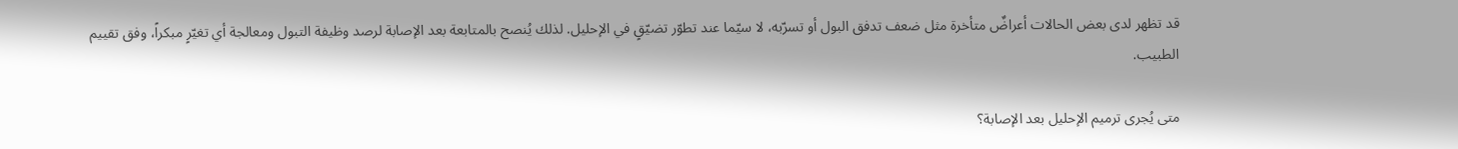قد تظهر لدى بعض الحالات أعراضٌ متأخرة مثل ضعف تدفق البول أو تسرّبه، لا سيّما عند تطوّر تضيّقٍ في الإحليل. لذلك يُنصح بالمتابعة بعد الإصابة لرصد وظيفة التبول ومعالجة أي تغيّرٍ مبكراً، وفق تقييم الطبيب.

متى يُجرى ترميم الإحليل بعد الإصابة؟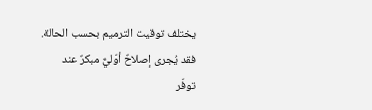يختلف توقيت الترميم بحسب الحالة. فقد يُجرى إصلاحٌ أوّليٌّ مبكرٌ عند توفّر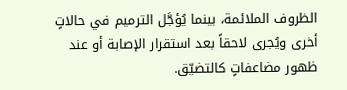الظروف الملائمة، بينما يُؤجَّل الترميم في حالاتٍ أخرى ويُجرى لاحقاً بعد استقرار الإصابة أو عند ظهور مضاعفاتٍ كالتضيّق.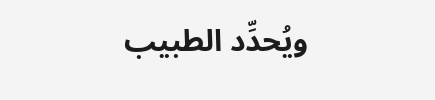ويُحدِّد الطبيب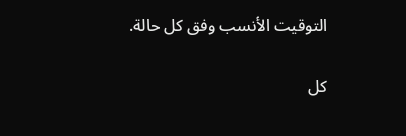التوقيت الأنسب وفق كل حالة.

كل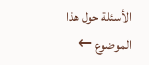الأسئلة حول هذا الموضوع ←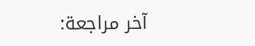آخر مراجعة: